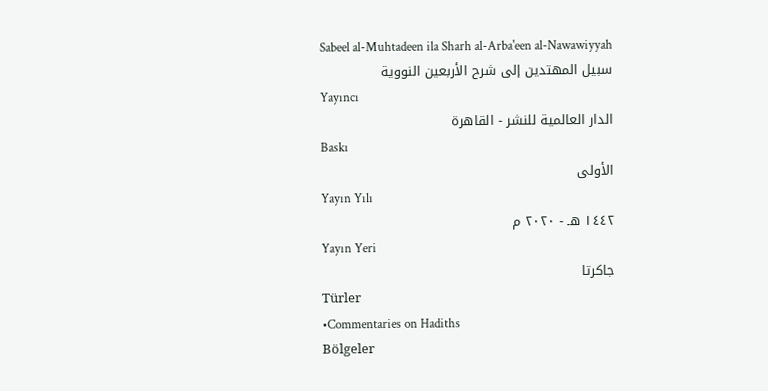Sabeel al-Muhtadeen ila Sharh al-Arba'een al-Nawawiyyah
سبيل المهتدين إلى شرح الأربعين النووية
Yayıncı
الدار العالمية للنشر - القاهرة
Baskı
الأولى
Yayın Yılı
١٤٤٢ هـ - ٢٠٢٠ م
Yayın Yeri
جاكرتا
Türler
•Commentaries on Hadiths
Bölgeler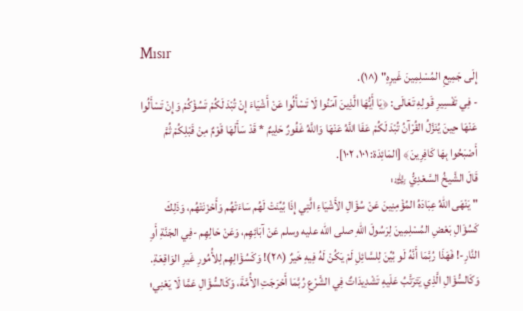Mısır
إِلَى جَمِيعِ المُسْلِمِينَ غَيرِهِ" (^١).
- فِي تَفْسِيرِ قَولِهِ تَعَالَى: ﴿يَا أَيُّهَا الَّذِينَ آمَنُوا لَا تَسْأَلُوا عَنْ أَشْيَاءَ إِنْ تُبْدَ لَكُمْ تَسُؤْكُمْ وَإِنْ تَسْأَلُوا عَنْهَا حِينَ يُنَزَّلُ القُرْآنُ تُبْدَ لَكُمْ عَفَا اللَّهُ عَنْهَا وَاللَّهُ غَفُورٌ حَلِيمٌ * قَدْ سَأَلَهَا قَوْمٌ مِنْ قَبْلِكُمْ ثُمَّ أَصْبَحُوا بِهَا كَافِرِينَ﴾ [المَائِدَة: ١٠١، ١٠٢].
قَالَ الشَّيخُ السَّعْدِيُّ ﵀:
" يَنْهَى اللهُ عِبَادَهُ المُؤْمِنِينَ عَنْ سُؤَالِ الأَشْيَاءِ الَّتِي إِذَا بُيِّنَتْ لَهُم سَاءَتْهُم وَأَحْزَنَتْهُم، وَذَلِكَ كَسُؤَالِ بَعْضِ المُسْلِمِينَ لِرَسُولَ اللهِ صلى الله عليه وسلم عَنْ آبَائِهِم، وَعَنْ حَالِهِم -فِي الجَنَّةِ أَوِ النَّارِ-! فَهَذَا رُبَّمَا أَنَّهُ لَو بُيِّنَ لِلسَّائِلِ لَمْ يَكُنْ لَهُ فِيهِ خَيرٌ (^٢)! وَكَسُؤَالِهِم لِلأُمُورِ غَيرِ الوَاقِعَةِ.
وَكَالسُّؤَالِ الَّذِي يَتَرَتَّبُ عَلَيهِ تَشْدِيدَاتٌ فِي الشَّرْعِ رُبَّمَا أَحْرَجَتِ الأُمَّةَ، وَكَالسُّؤَالِ عَمَّا لَا يَعْنِي؛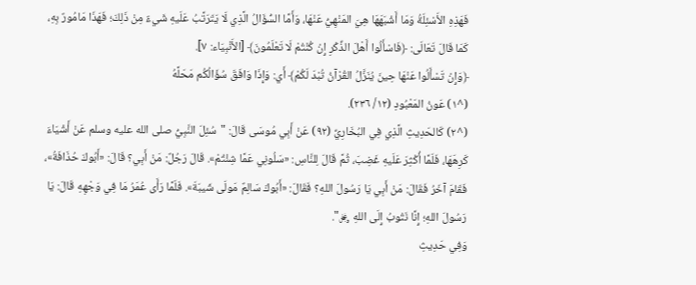فَهَذِهِ الأَسْئِلَةُ وَمَا أَشْبَهَهَا هِيَ المَنْهِيُّ عَنْهَا، وَأَمَّا السُّؤَالُ الَّذِي لَا يَتَرَتَّبُ عَلَيهِ شَيءٌ مِنْ ذَلِكَ؛ فَهَذَا مَامُورٌ بِهِ، كَمَا قَالَ تَعَالَى: ﴿فَاسْأَلُوا أَهْلَ الذِّكْرِ إِنْ كُنْتُمْ لَا تَعْلَمُونَ﴾ [الأَنْبِيَاء: ٧].
﴿وَإِنْ تَسْأَلُوا عَنْهَا حِينَ يُنَزَّلُ القُرْآنُ تُبْدَ لَكُمْ﴾ أَي: وَإِذَا وَافَقَ سُؤَالُكُم مَحَلَّهُ
(^١) عَونُ المَعْبُودِ (١٢/ ٢٣٦).
(^٢) كَالحَدِيثِ الَّذِي فِي البُخَارِيِّ (٩٢) عَنْ أَبِي مُوسَى قَالَ: "سُئِلَ النَّبِيُّ صلى الله عليه وسلم عَنْ أَشْيَاءَ كَرِهَهَا، فَلَمَّا أُكْثِرَ عَلَيهِ غَضِبَ، ثُمَّ قَالَ لِلنَّاسِ: «سَلُونِي عَمَّا شِئْتُمْ». قَالَ رَجُلٌ: مَنْ أَبِي؟ قَالَ: «أَبُوكَ حُذَافَةُ»، فَقَامَ آخَرُ فَقَالَ: مَنْ أَبِي يَا رَسُولَ اللهِ؟ فَقَالَ: «أَبُوكَ سَالِمٌ مَولَى شَيبَةَ». فَلَمَّا رَأَى عُمَرُ مَا فِي وَجْهِهِ قَالَ: يَا رَسُولَ اللهِ؛ إِنَّا نَتُوبُ إِلَى اللهِ ﷿".
وَفِي حَدِيثِ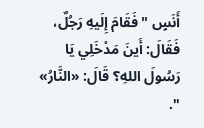أَنَسٍ "فَقَامَ إِلَيهِ رَجُلٌ، فَقَالَ: أَينَ مَدْخَلِي يَا رَسُولَ اللهِ؟ قَالَ: «النَّارُ» ".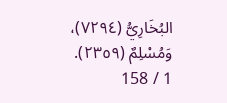البُخَارِيُّ (٧٢٩٤)، وَمُسْلِمٌ (٢٣٥٩).
1 / 158